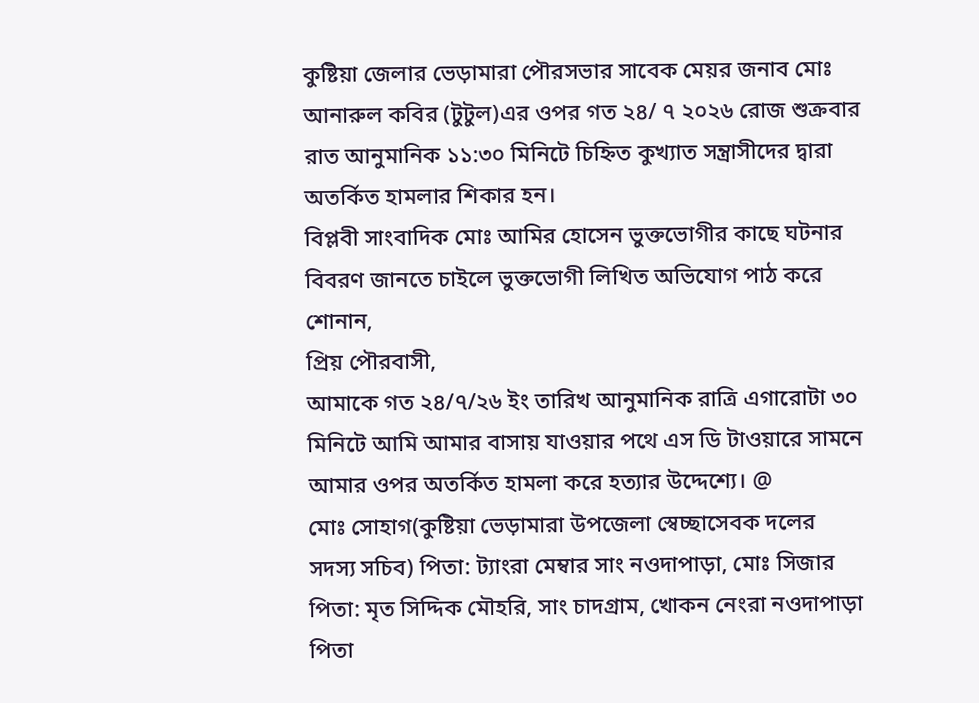কুষ্টিয়া জেলার ভেড়ামারা পৌরসভার সাবেক মেয়র জনাব মোঃ আনারুল কবির (টুটুল)এর ওপর গত ২৪/ ৭ ২০২৬ রোজ শুক্রবার রাত আনুমানিক ১১:৩০ মিনিটে চিহ্নিত কুখ্যাত সন্ত্রাসীদের দ্বারা অতর্কিত হামলার শিকার হন।
বিপ্লবী সাংবাদিক মোঃ আমির হোসেন ভুক্তভোগীর কাছে ঘটনার বিবরণ জানতে চাইলে ভুক্তভোগী লিখিত অভিযোগ পাঠ করে শোনান,
প্রিয় পৌরবাসী,
আমাকে গত ২৪/৭/২৬ ইং তারিখ আনুমানিক রাত্রি এগারোটা ৩০ মিনিটে আমি আমার বাসায় যাওয়ার পথে এস ডি টাওয়ারে সামনে আমার ওপর অতর্কিত হামলা করে হত্যার উদ্দেশ্যে। @
মোঃ সোহাগ(কুষ্টিয়া ভেড়ামারা উপজেলা স্বেচ্ছাসেবক দলের সদস্য সচিব) পিতা: ট্যাংরা মেম্বার সাং নওদাপাড়া, মোঃ সিজার পিতা: মৃত সিদ্দিক মৌহরি, সাং চাদগ্রাম, খোকন নেংরা নওদাপাড়া পিতা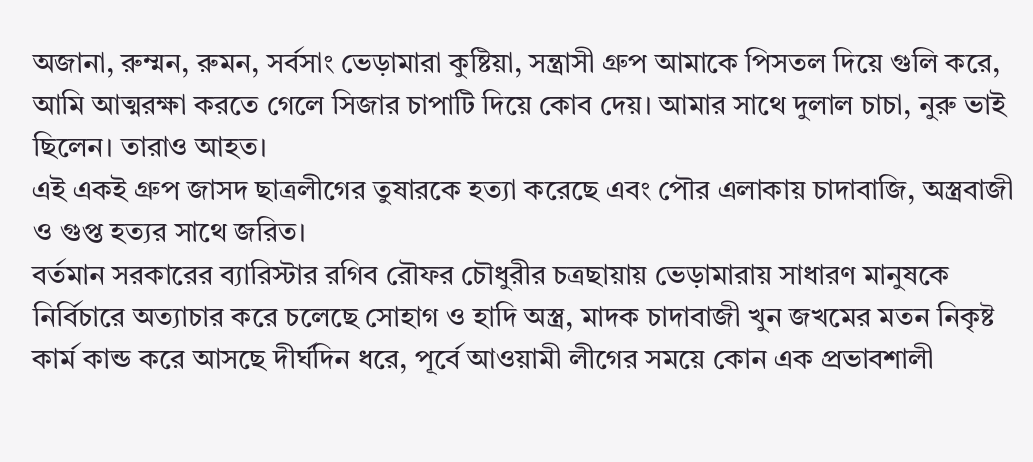অজানা, রুম্মন, রুমন, সর্বসাং ভেড়ামারা কুষ্টিয়া, সন্ত্রাসী গ্রুপ আমাকে পিসতল দিয়ে গুলি করে, আমি আত্মরক্ষা করতে গেলে সিজার চাপাটি দিয়ে কোব দেয়। আমার সাথে দুলাল চাচা, নুরু ভাই ছিলেন। তারাও আহত।
এই একই গ্রুপ জাসদ ছাত্রলীগের তুষারকে হত্যা করেছে এবং পৌর এলাকায় চাদাবাজি, অস্ত্রবাজী ও গুপ্ত হত্যর সাথে জরিত।
বর্তমান সরকারের ব্যারিস্টার রগিব রৌফর চৌধুরীর চত্রছায়ায় ভেড়ামারায় সাধারণ মানুষকে নির্বিচারে অত্যাচার করে চলেছে সোহাগ ও হাদি অস্ত্র, মাদক চাদাবাজী খুন জখমের মতন নিকৃষ্ট কার্ম কান্ড করে আসছে দীর্ঘদিন ধরে, পূর্বে আওয়ামী লীগের সময়ে কোন এক প্রভাবশালী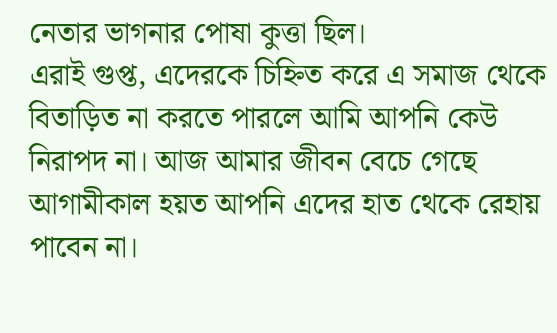নেতার ভাগনার পোষা কুত্তা ছিল।
এরাই গুপ্ত, এদেরকে চিহ্নিত করে এ সমাজ থেকে বিতাড়িত না করতে পারলে আমি আপনি কেউ নিরাপদ না। আজ আমার জীবন বেচে গেছে আগামীকাল হয়ত আপনি এদের হাত থেকে রেহায় পাবেন না।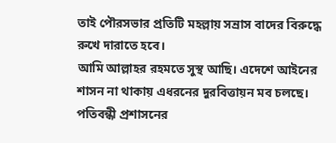তাই পৌরসভার প্রতিটি মহল্লায় সন্রাস বাদের বিরুদ্ধে রুখে দারাতে হবে।
আমি আল্লাহর রহমতে সুস্থ আছি। এদেশে আইনের শাসন না থাকায় এধরনের দুরবিত্তায়ন মব চলছে। পতিবন্ধী প্রশাসনের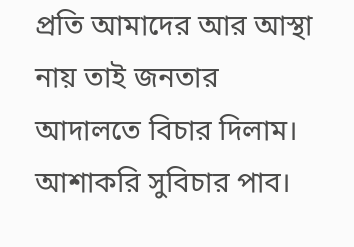প্রতি আমাদের আর আস্থা নায় তাই জনতার আদালতে বিচার দিলাম। আশাকরি সুবিচার পাব।